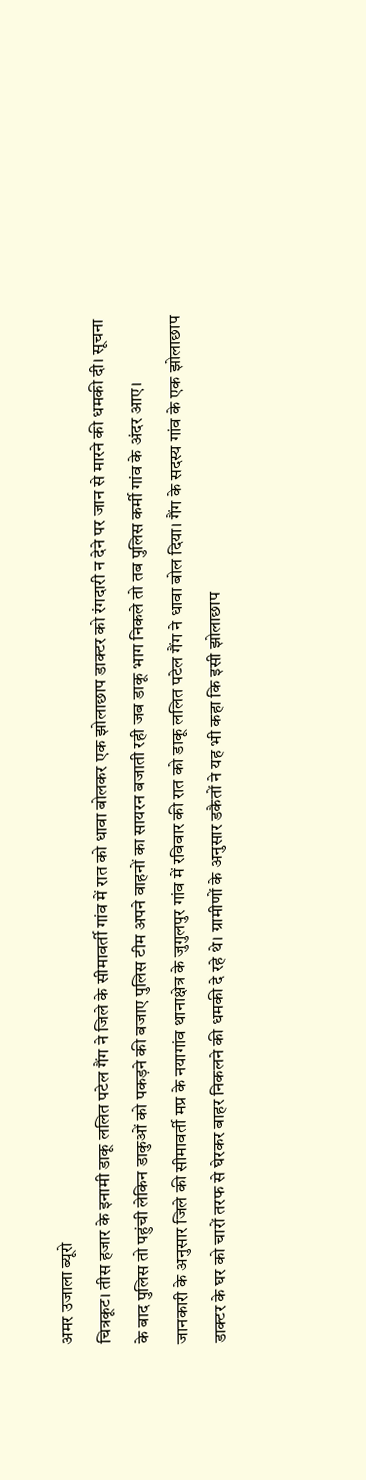अमर उजाला ब्यूरो
चित्रकूट। तीस हजार के इनामी डाकू ललित पटेल गैंग ने जिले के सीमावर्ती गांव में रात को धावा बोलकर एक झोलाछाप डाक्टर को रंगदारी न देने पर जान से मारने की धमकी दी। सूचना के बाद पुलिस तो पहुंची लेकिन डाकुओं को पकड़ने की बजाए पुलिस टीम अपने वाहनों का सायरन बजाती रही जब डाकू भाग निकले तो तब पुलिस कर्मी गांव के अंदर आए।
जानकारी के अनुसार जिले की सीमावर्ती मप्र के नयागांव थानाक्षेत्र के जुगुलपुर गांव में रविवार की रात को डाकू ललित पटेल गैंग ने धावा बोल दिया। गैंग के सदस्य गांव के एक झोलाछाप डाक्टर के घर को चारों तरफ से घेरकर बाहर निकलने की धमकी दे रहे थे। ग्रामीणों के अनुसार डकैतों ने यह भी कहा कि इसी झोलाछाप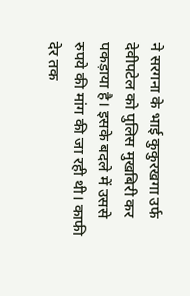ने सरगना के भाई कुकुरखगा उर्फ देवीपटेल को पुलिस मुखबिरी कर पकड़ाया है। इसके बदले में उससे रुपये की मांग की जा रही थी। काफी देर तक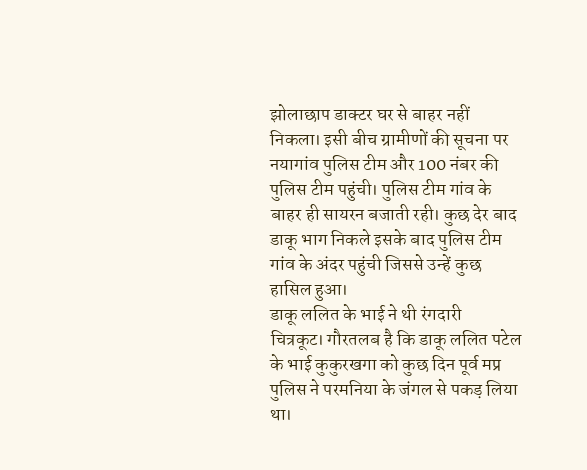झोलाछाप डाक्टर घर से बाहर नहीं निकला। इसी बीच ग्रामीणों की सूचना पर नयागांव पुलिस टीम और 100 नंबर की पुलिस टीम पहुंची। पुलिस टीम गांव के बाहर ही सायरन बजाती रही। कुछ देर बाद डाकू भाग निकले इसके बाद पुलिस टीम गांव के अंदर पहुंची जिससे उन्हें कुछ हासिल हुआ।
डाकू ललित के भाई ने थी रंगदारी
चित्रकूट। गौरतलब है कि डाकू ललित पटेल के भाई कुकुरखगा को कुछ दिन पूर्व मप्र पुलिस ने परमनिया के जंगल से पकड़ लिया था।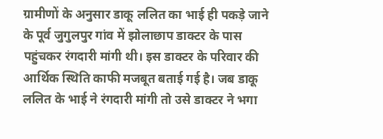ग्रामीणों के अनुसार डाकू ललित का भाई ही पकड़े जाने के पूर्व जुगुलपुर गांव में झोलाछाप डाक्टर के पास पहुंचकर रंगदारी मांगी थी। इस डाक्टर के परिवार की आर्थिक स्थिति काफी मजबूत बताई गई है। जब डाकू ललित के भाई ने रंगदारी मांगी तो उसे डाक्टर ने भगा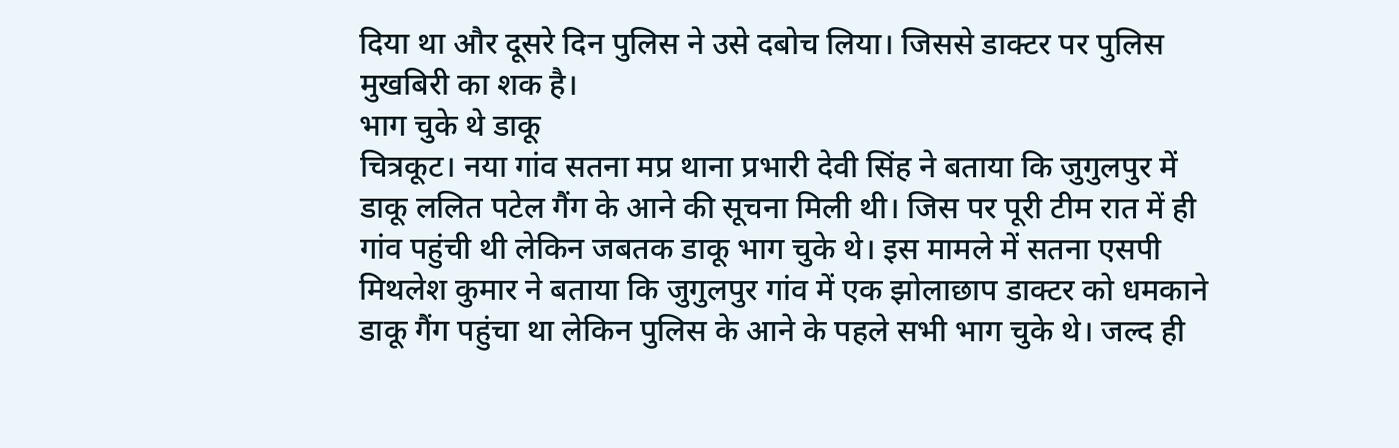दिया था और दूसरे दिन पुलिस ने उसे दबोच लिया। जिससे डाक्टर पर पुलिस मुखबिरी का शक है।
भाग चुके थे डाकू
चित्रकूट। नया गांव सतना मप्र थाना प्रभारी देवी सिंह ने बताया कि जुगुलपुर में डाकू ललित पटेल गैंग के आने की सूचना मिली थी। जिस पर पूरी टीम रात में ही गांव पहुंची थी लेकिन जबतक डाकू भाग चुके थे। इस मामले में सतना एसपी मिथलेश कुमार ने बताया कि जुगुलपुर गांव में एक झोलाछाप डाक्टर को धमकाने डाकू गैंग पहुंचा था लेकिन पुलिस के आने के पहले सभी भाग चुके थे। जल्द ही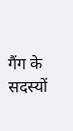गैंग के सदस्यों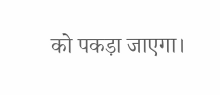को पकड़ा जाएगा।